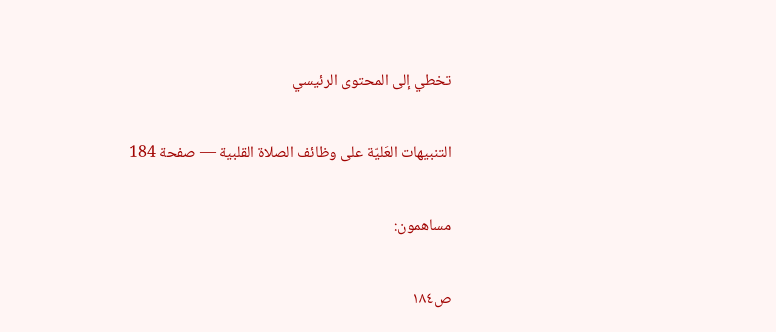تخطي إلى المحتوى الرئيسي

التنبيهات العَليّة على وظائف الصلاة القلبية — صفحة 184

مساهمون:

ص١٨٤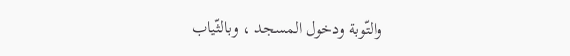والتّوبة ودخول المسجد ، وبالثّياب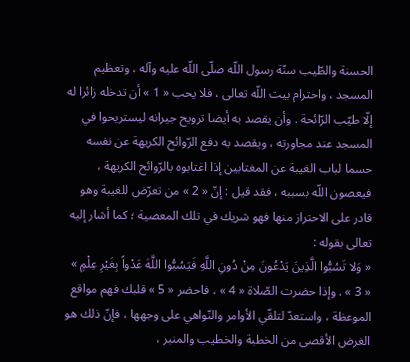الحسنة والطّيب سنّة رسول اللّه صلّى اللّه عليه وآله ، وتعظيم المسجد ، واحترام بيت اللّه تعالى ، فلا يحب « 1 » أن تدخله زائرا له إلّا طيّب الرّائحة . وأن يقصد به أيضا ترويح جيرانه ليستريحوا في المسجد عند مجاورته ، ويقصد به دفع الرّوائح الكريهة عن نفسه حسما لباب الغيبة عن المغتابين إذا اغتابوه بالرّوائح الكريهة ، فيعصون اللّه بسببه ، فقد قيل : إنّ « 2 » من تعرّض للغيبة وهو قادر على الاحتراز منها فهو شريك في تلك المعصية ؛ كما أشار إليه تعالى بقوله :
« وَلا تَسُبُّوا الَّذِينَ يَدْعُونَ مِنْ دُونِ اللَّهِ فَيَسُبُّوا اللَّهَ عَدْواً بِغَيْرِ عِلْمٍ »
« 3 » . وإذا حضرت الصّلاة « 4 » ، فاحضر « 5 » قلبك فهم مواقع الموعظة ، واستعدّ لتلقّي الأوامر والنّواهي على وجهها ، فإنّ ذلك هو الغرض الأقصى من الخطبة والخطيب والمنبر ،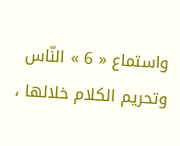واستماع « 6 » النّاس وتحريم الكلام خلالها ،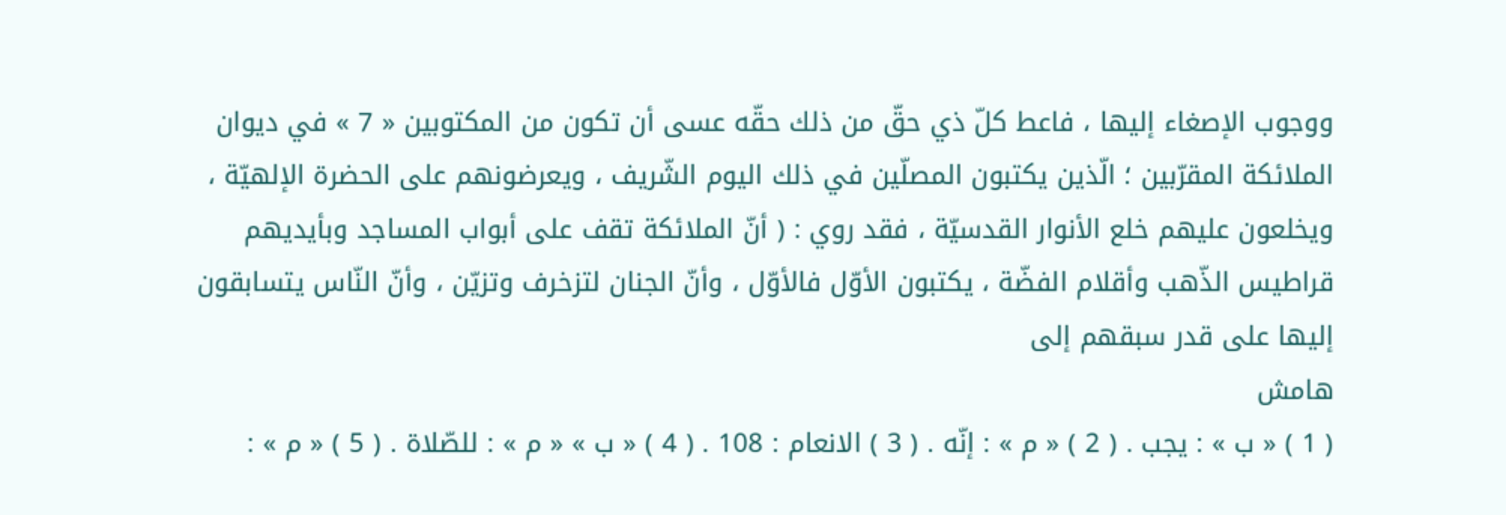ووجوب الإصغاء إليها ، فاعط كلّ ذي حقّ من ذلك حقّه عسى أن تكون من المكتوبين « 7 » في ديوان الملائكة المقرّبين ؛ الّذين يكتبون المصلّين في ذلك اليوم الشّريف ، ويعرضونهم على الحضرة الإلهيّة ، ويخلعون عليهم خلع الأنوار القدسيّة ، فقد روي : ( أنّ الملائكة تقف على أبواب المساجد وبأيديهم قراطيس الذّهب وأقلام الفضّة ، يكتبون الأوّل فالأوّل ، وأنّ الجنان لتزخرف وتزيّن ، وأنّ النّاس يتسابقون إليها على قدر سبقهم إلى
هامش
( 1 ) « ب » : يجب . ( 2 ) « م » : إنّه . ( 3 ) الانعام : 108 . ( 4 ) « ب » « م » : للصّلاة . ( 5 ) « م » :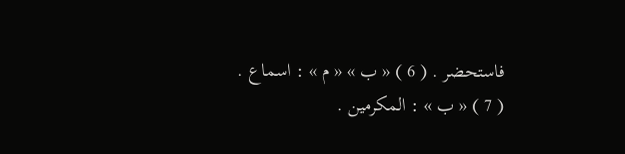فاستحضر . ( 6 ) « ب » « م » : اسماع . ( 7 ) « ب » : المكرمين .